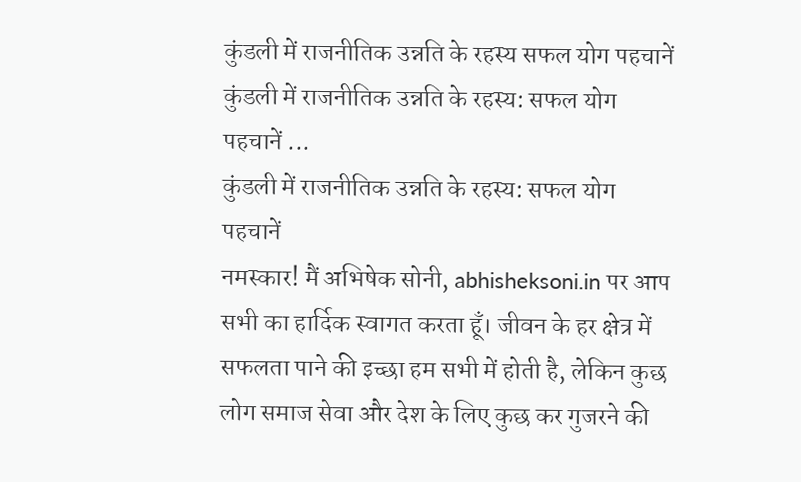कुंडली में राजनीतिक उन्नति के रहस्य सफल योग पहचानें
कुंडली में राजनीतिक उन्नति के रहस्य: सफल योग पहचानें ...
कुंडली में राजनीतिक उन्नति के रहस्य: सफल योग पहचानें
नमस्कार! मैं अभिषेक सोनी, abhisheksoni.in पर आप सभी का हार्दिक स्वागत करता हूँ। जीवन के हर क्षेत्र में सफलता पाने की इच्छा हम सभी में होती है, लेकिन कुछ लोग समाज सेवा और देश के लिए कुछ कर गुजरने की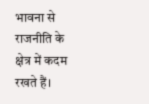भावना से राजनीति के क्षेत्र में कदम रखते हैं।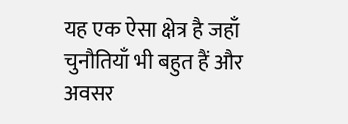यह एक ऐसा क्षेत्र है जहाँ चुनौतियाँ भी बहुत हैं और अवसर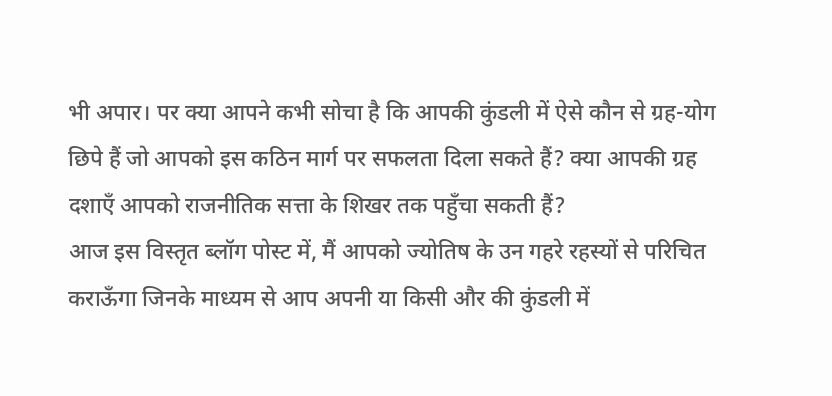भी अपार। पर क्या आपने कभी सोचा है कि आपकी कुंडली में ऐसे कौन से ग्रह-योग छिपे हैं जो आपको इस कठिन मार्ग पर सफलता दिला सकते हैं? क्या आपकी ग्रह दशाएँ आपको राजनीतिक सत्ता के शिखर तक पहुँचा सकती हैं?
आज इस विस्तृत ब्लॉग पोस्ट में, मैं आपको ज्योतिष के उन गहरे रहस्यों से परिचित कराऊँगा जिनके माध्यम से आप अपनी या किसी और की कुंडली में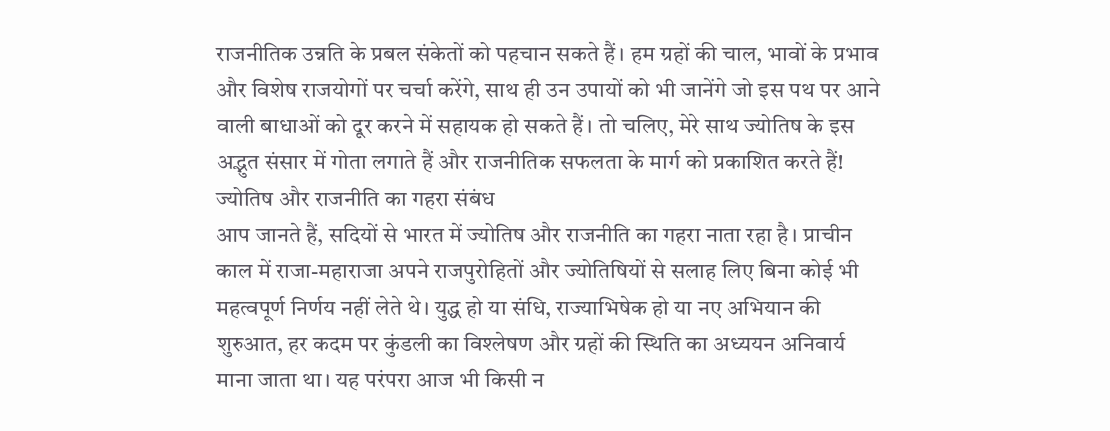राजनीतिक उन्नति के प्रबल संकेतों को पहचान सकते हैं। हम ग्रहों की चाल, भावों के प्रभाव और विशेष राजयोगों पर चर्चा करेंगे, साथ ही उन उपायों को भी जानेंगे जो इस पथ पर आने वाली बाधाओं को दूर करने में सहायक हो सकते हैं। तो चलिए, मेरे साथ ज्योतिष के इस अद्भुत संसार में गोता लगाते हैं और राजनीतिक सफलता के मार्ग को प्रकाशित करते हैं!
ज्योतिष और राजनीति का गहरा संबंध
आप जानते हैं, सदियों से भारत में ज्योतिष और राजनीति का गहरा नाता रहा है। प्राचीन काल में राजा-महाराजा अपने राजपुरोहितों और ज्योतिषियों से सलाह लिए बिना कोई भी महत्वपूर्ण निर्णय नहीं लेते थे। युद्ध हो या संधि, राज्याभिषेक हो या नए अभियान की शुरुआत, हर कदम पर कुंडली का विश्लेषण और ग्रहों की स्थिति का अध्ययन अनिवार्य माना जाता था। यह परंपरा आज भी किसी न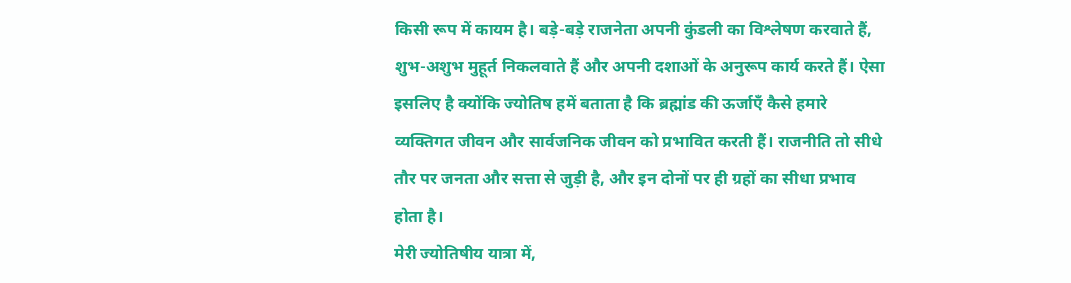किसी रूप में कायम है। बड़े-बड़े राजनेता अपनी कुंडली का विश्लेषण करवाते हैं, शुभ-अशुभ मुहूर्त निकलवाते हैं और अपनी दशाओं के अनुरूप कार्य करते हैं। ऐसा इसलिए है क्योंकि ज्योतिष हमें बताता है कि ब्रह्मांड की ऊर्जाएँ कैसे हमारे व्यक्तिगत जीवन और सार्वजनिक जीवन को प्रभावित करती हैं। राजनीति तो सीधे तौर पर जनता और सत्ता से जुड़ी है, और इन दोनों पर ही ग्रहों का सीधा प्रभाव होता है।
मेरी ज्योतिषीय यात्रा में,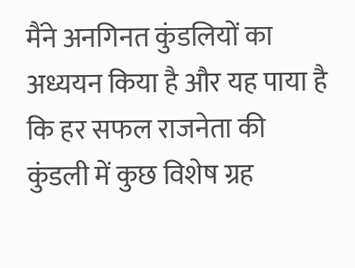मैंने अनगिनत कुंडलियों का अध्ययन किया है और यह पाया है कि हर सफल राजनेता की कुंडली में कुछ विशेष ग्रह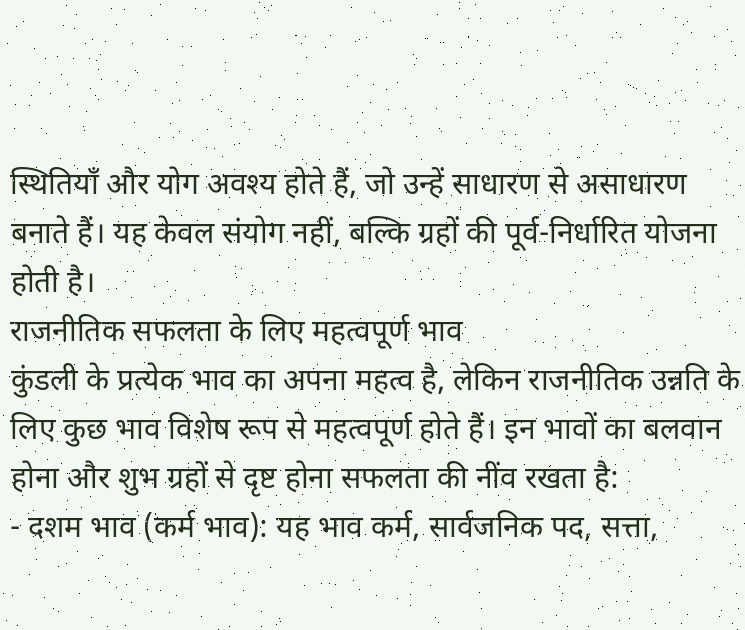स्थितियाँ और योग अवश्य होते हैं, जो उन्हें साधारण से असाधारण बनाते हैं। यह केवल संयोग नहीं, बल्कि ग्रहों की पूर्व-निर्धारित योजना होती है।
राजनीतिक सफलता के लिए महत्वपूर्ण भाव
कुंडली के प्रत्येक भाव का अपना महत्व है, लेकिन राजनीतिक उन्नति के लिए कुछ भाव विशेष रूप से महत्वपूर्ण होते हैं। इन भावों का बलवान होना और शुभ ग्रहों से दृष्ट होना सफलता की नींव रखता है:
- दशम भाव (कर्म भाव): यह भाव कर्म, सार्वजनिक पद, सत्ता,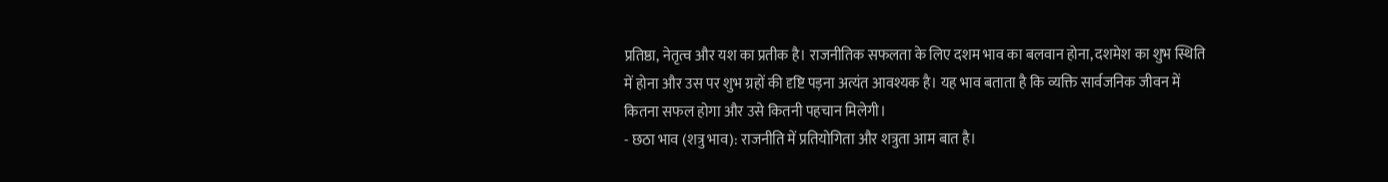प्रतिष्ठा, नेतृत्व और यश का प्रतीक है। राजनीतिक सफलता के लिए दशम भाव का बलवान होना, दशमेश का शुभ स्थिति में होना और उस पर शुभ ग्रहों की दृष्टि पड़ना अत्यंत आवश्यक है। यह भाव बताता है कि व्यक्ति सार्वजनिक जीवन में कितना सफल होगा और उसे कितनी पहचान मिलेगी।
- छठा भाव (शत्रु भाव): राजनीति में प्रतियोगिता और शत्रुता आम बात है।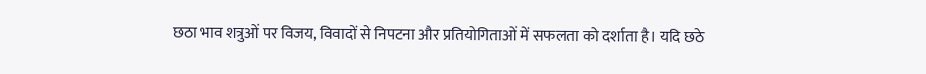छठा भाव शत्रुओं पर विजय, विवादों से निपटना और प्रतियोगिताओं में सफलता को दर्शाता है। यदि छठे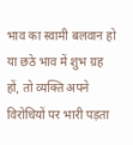भाव का स्वामी बलवान हो या छठे भाव में शुभ ग्रह हों, तो व्यक्ति अपने विरोधियों पर भारी पड़ता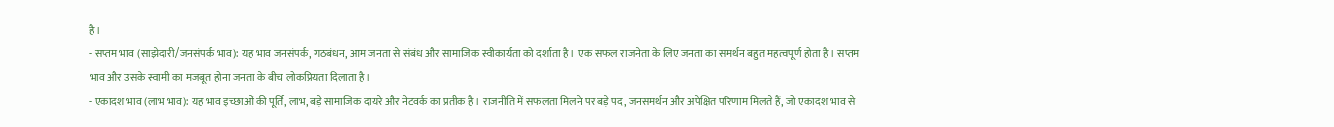है।
- सप्तम भाव (साझेदारी/जनसंपर्क भाव): यह भाव जनसंपर्क, गठबंधन, आम जनता से संबंध और सामाजिक स्वीकार्यता को दर्शाता है। एक सफल राजनेता के लिए जनता का समर्थन बहुत महत्वपूर्ण होता है। सप्तम भाव और उसके स्वामी का मजबूत होना जनता के बीच लोकप्रियता दिलाता है।
- एकादश भाव (लाभ भाव): यह भाव इच्छाओं की पूर्ति, लाभ, बड़े सामाजिक दायरे और नेटवर्क का प्रतीक है। राजनीति में सफलता मिलने पर बड़े पद, जनसमर्थन और अपेक्षित परिणाम मिलते हैं, जो एकादश भाव से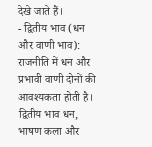देखे जाते हैं।
- द्वितीय भाव (धन और वाणी भाव): राजनीति में धन और प्रभावी वाणी दोनों की आवश्यकता होती है। द्वितीय भाव धन, भाषण कला और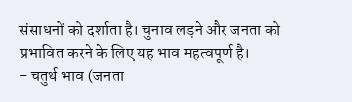संसाधनों को दर्शाता है। चुनाव लड़ने और जनता को प्रभावित करने के लिए यह भाव महत्वपूर्ण है।
- चतुर्थ भाव (जनता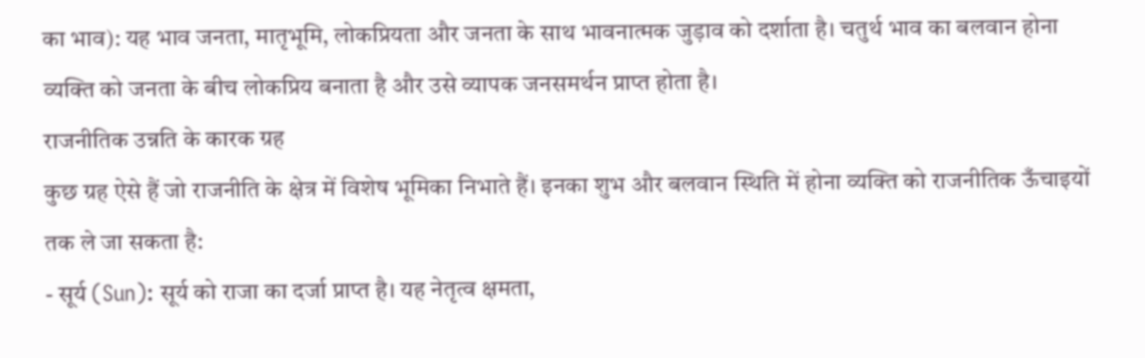का भाव): यह भाव जनता, मातृभूमि, लोकप्रियता और जनता के साथ भावनात्मक जुड़ाव को दर्शाता है। चतुर्थ भाव का बलवान होना व्यक्ति को जनता के बीच लोकप्रिय बनाता है और उसे व्यापक जनसमर्थन प्राप्त होता है।
राजनीतिक उन्नति के कारक ग्रह
कुछ ग्रह ऐसे हैं जो राजनीति के क्षेत्र में विशेष भूमिका निभाते हैं। इनका शुभ और बलवान स्थिति में होना व्यक्ति को राजनीतिक ऊँचाइयों तक ले जा सकता है:
- सूर्य (Sun): सूर्य को राजा का दर्जा प्राप्त है। यह नेतृत्व क्षमता,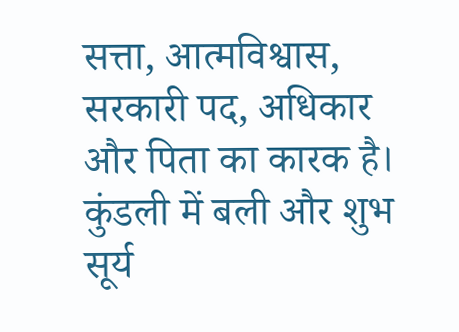सत्ता, आत्मविश्वास, सरकारी पद, अधिकार और पिता का कारक है। कुंडली में बली और शुभ सूर्य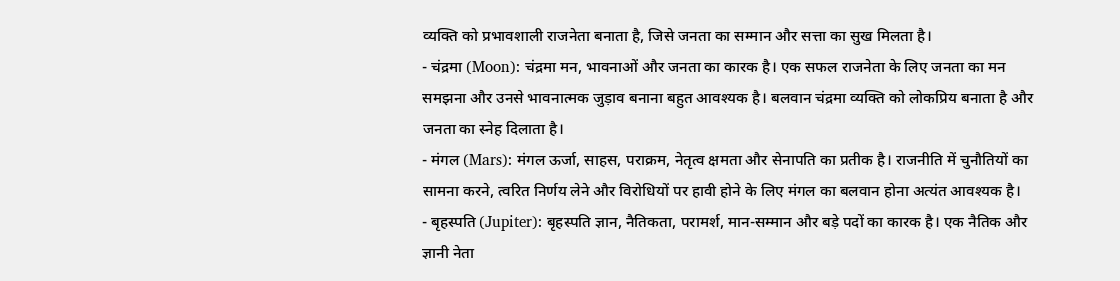व्यक्ति को प्रभावशाली राजनेता बनाता है, जिसे जनता का सम्मान और सत्ता का सुख मिलता है।
- चंद्रमा (Moon): चंद्रमा मन, भावनाओं और जनता का कारक है। एक सफल राजनेता के लिए जनता का मन समझना और उनसे भावनात्मक जुड़ाव बनाना बहुत आवश्यक है। बलवान चंद्रमा व्यक्ति को लोकप्रिय बनाता है और जनता का स्नेह दिलाता है।
- मंगल (Mars): मंगल ऊर्जा, साहस, पराक्रम, नेतृत्व क्षमता और सेनापति का प्रतीक है। राजनीति में चुनौतियों का सामना करने, त्वरित निर्णय लेने और विरोधियों पर हावी होने के लिए मंगल का बलवान होना अत्यंत आवश्यक है।
- बृहस्पति (Jupiter): बृहस्पति ज्ञान, नैतिकता, परामर्श, मान-सम्मान और बड़े पदों का कारक है। एक नैतिक और ज्ञानी नेता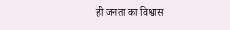ही जनता का विश्वास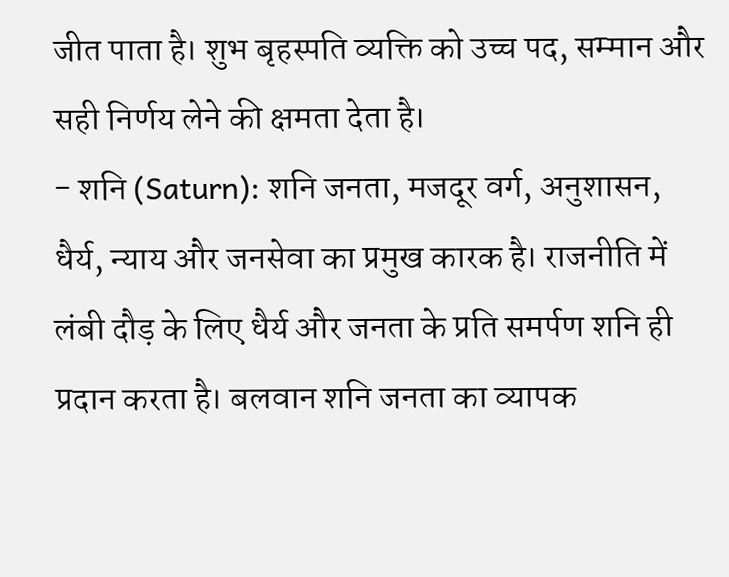जीत पाता है। शुभ बृहस्पति व्यक्ति को उच्च पद, सम्मान और सही निर्णय लेने की क्षमता देता है।
- शनि (Saturn): शनि जनता, मजदूर वर्ग, अनुशासन, धैर्य, न्याय और जनसेवा का प्रमुख कारक है। राजनीति में लंबी दौड़ के लिए धैर्य और जनता के प्रति समर्पण शनि ही प्रदान करता है। बलवान शनि जनता का व्यापक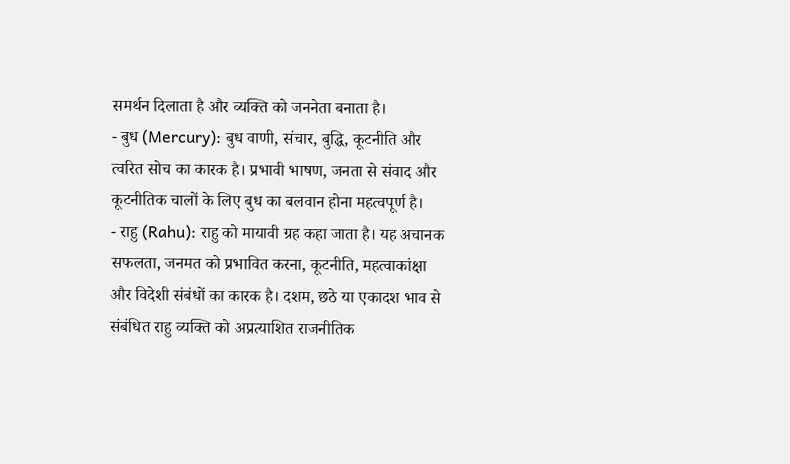समर्थन दिलाता है और व्यक्ति को जननेता बनाता है।
- बुध (Mercury): बुध वाणी, संचार, बुद्धि, कूटनीति और त्वरित सोच का कारक है। प्रभावी भाषण, जनता से संवाद और कूटनीतिक चालों के लिए बुध का बलवान होना महत्वपूर्ण है।
- राहु (Rahu): राहु को मायावी ग्रह कहा जाता है। यह अचानक सफलता, जनमत को प्रभावित करना, कूटनीति, महत्वाकांक्षा और विदेशी संबंधों का कारक है। दशम, छठे या एकादश भाव से संबंधित राहु व्यक्ति को अप्रत्याशित राजनीतिक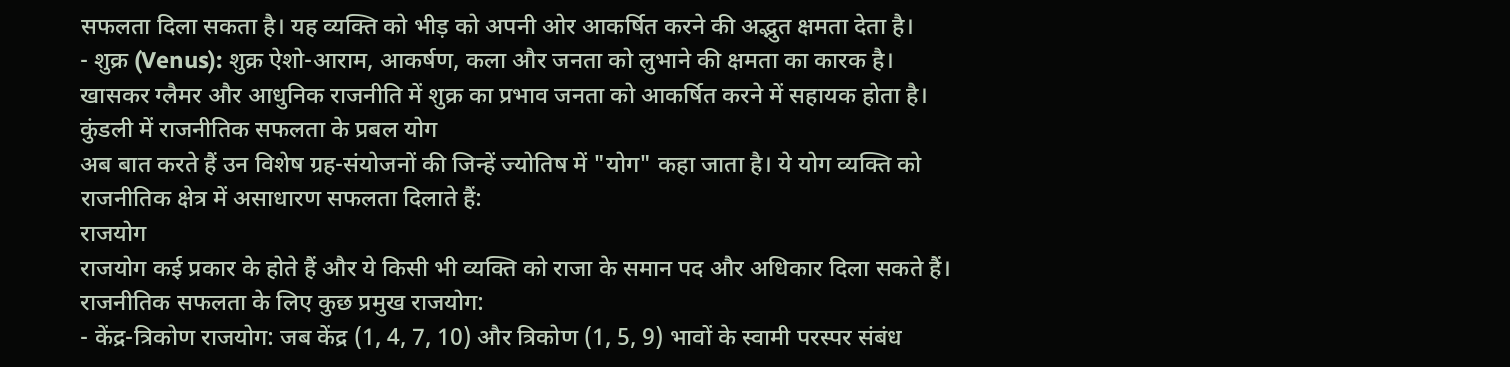सफलता दिला सकता है। यह व्यक्ति को भीड़ को अपनी ओर आकर्षित करने की अद्भुत क्षमता देता है।
- शुक्र (Venus): शुक्र ऐशो-आराम, आकर्षण, कला और जनता को लुभाने की क्षमता का कारक है। खासकर ग्लैमर और आधुनिक राजनीति में शुक्र का प्रभाव जनता को आकर्षित करने में सहायक होता है।
कुंडली में राजनीतिक सफलता के प्रबल योग
अब बात करते हैं उन विशेष ग्रह-संयोजनों की जिन्हें ज्योतिष में "योग" कहा जाता है। ये योग व्यक्ति को राजनीतिक क्षेत्र में असाधारण सफलता दिलाते हैं:
राजयोग
राजयोग कई प्रकार के होते हैं और ये किसी भी व्यक्ति को राजा के समान पद और अधिकार दिला सकते हैं। राजनीतिक सफलता के लिए कुछ प्रमुख राजयोग:
- केंद्र-त्रिकोण राजयोग: जब केंद्र (1, 4, 7, 10) और त्रिकोण (1, 5, 9) भावों के स्वामी परस्पर संबंध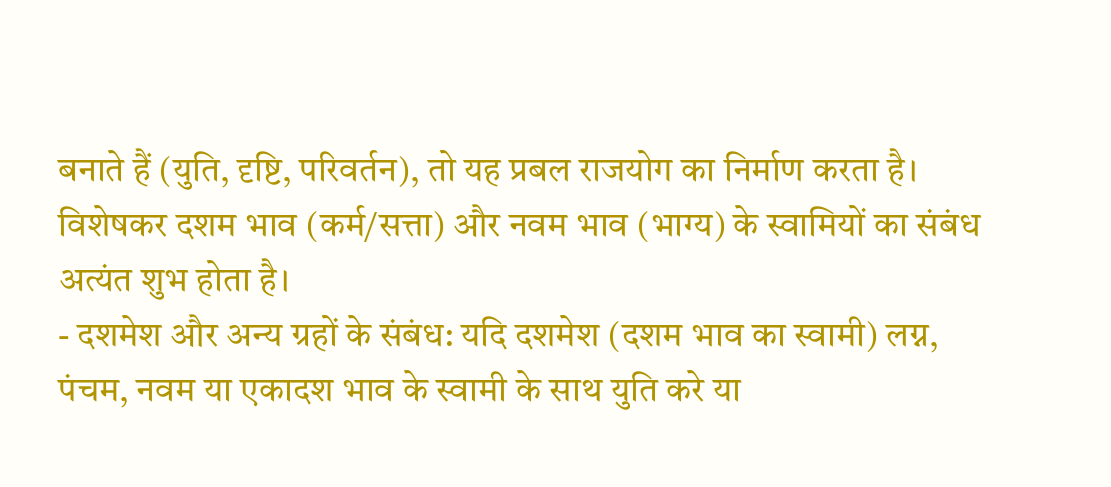बनाते हैं (युति, दृष्टि, परिवर्तन), तो यह प्रबल राजयोग का निर्माण करता है। विशेषकर दशम भाव (कर्म/सत्ता) और नवम भाव (भाग्य) के स्वामियों का संबंध अत्यंत शुभ होता है।
- दशमेश और अन्य ग्रहों के संबंध: यदि दशमेश (दशम भाव का स्वामी) लग्न, पंचम, नवम या एकादश भाव के स्वामी के साथ युति करे या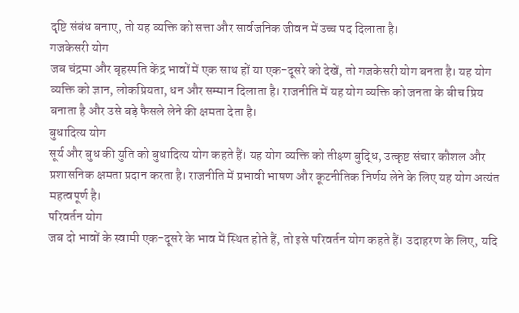दृष्टि संबंध बनाए, तो यह व्यक्ति को सत्ता और सार्वजनिक जीवन में उच्च पद दिलाता है।
गजकेसरी योग
जब चंद्रमा और बृहस्पति केंद्र भावों में एक साथ हों या एक-दूसरे को देखें, तो गजकेसरी योग बनता है। यह योग व्यक्ति को ज्ञान, लोकप्रियता, धन और सम्मान दिलाता है। राजनीति में यह योग व्यक्ति को जनता के बीच प्रिय बनाता है और उसे बड़े फैसले लेने की क्षमता देता है।
बुधादित्य योग
सूर्य और बुध की युति को बुधादित्य योग कहते हैं। यह योग व्यक्ति को तीक्ष्ण बुद्धि, उत्कृष्ट संचार कौशल और प्रशासनिक क्षमता प्रदान करता है। राजनीति में प्रभावी भाषण और कूटनीतिक निर्णय लेने के लिए यह योग अत्यंत महत्वपूर्ण है।
परिवर्तन योग
जब दो भावों के स्वामी एक-दूसरे के भाव में स्थित होते हैं, तो इसे परिवर्तन योग कहते हैं। उदाहरण के लिए, यदि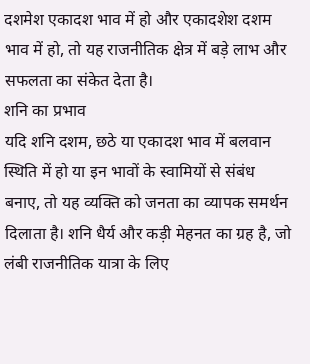दशमेश एकादश भाव में हो और एकादशेश दशम भाव में हो, तो यह राजनीतिक क्षेत्र में बड़े लाभ और सफलता का संकेत देता है।
शनि का प्रभाव
यदि शनि दशम, छठे या एकादश भाव में बलवान स्थिति में हो या इन भावों के स्वामियों से संबंध बनाए, तो यह व्यक्ति को जनता का व्यापक समर्थन दिलाता है। शनि धैर्य और कड़ी मेहनत का ग्रह है, जो लंबी राजनीतिक यात्रा के लिए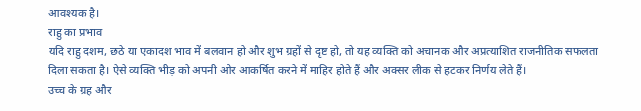आवश्यक है।
राहु का प्रभाव
यदि राहु दशम, छठे या एकादश भाव में बलवान हो और शुभ ग्रहों से दृष्ट हो, तो यह व्यक्ति को अचानक और अप्रत्याशित राजनीतिक सफलता दिला सकता है। ऐसे व्यक्ति भीड़ को अपनी ओर आकर्षित करने में माहिर होते हैं और अक्सर लीक से हटकर निर्णय लेते हैं।
उच्च के ग्रह और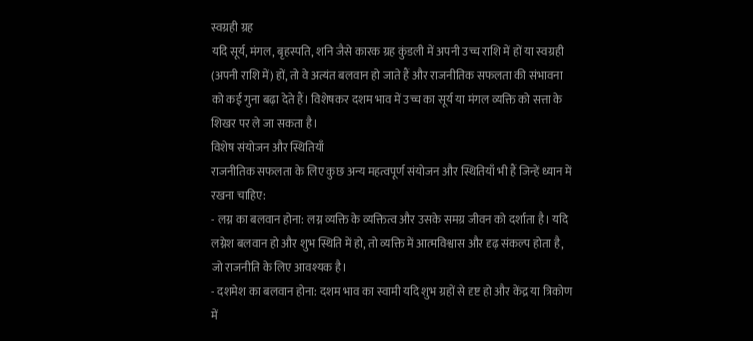स्वग्रही ग्रह
यदि सूर्य, मंगल, बृहस्पति, शनि जैसे कारक ग्रह कुंडली में अपनी उच्च राशि में हों या स्वग्रही (अपनी राशि में) हों, तो वे अत्यंत बलवान हो जाते हैं और राजनीतिक सफलता की संभावना को कई गुना बढ़ा देते हैं। विशेषकर दशम भाव में उच्च का सूर्य या मंगल व्यक्ति को सत्ता के शिखर पर ले जा सकता है।
विशेष संयोजन और स्थितियाँ
राजनीतिक सफलता के लिए कुछ अन्य महत्वपूर्ण संयोजन और स्थितियाँ भी हैं जिन्हें ध्यान में रखना चाहिए:
- लग्न का बलवान होना: लग्न व्यक्ति के व्यक्तित्व और उसके समग्र जीवन को दर्शाता है। यदि लग्नेश बलवान हो और शुभ स्थिति में हो, तो व्यक्ति में आत्मविश्वास और दृढ़ संकल्प होता है, जो राजनीति के लिए आवश्यक है।
- दशमेश का बलवान होना: दशम भाव का स्वामी यदि शुभ ग्रहों से दृष्ट हो और केंद्र या त्रिकोण में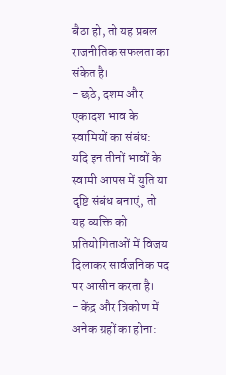बैठा हो, तो यह प्रबल राजनीतिक सफलता का संकेत है।
- छठे, दशम और एकादश भाव के स्वामियों का संबंध: यदि इन तीनों भावों के स्वामी आपस में युति या दृष्टि संबंध बनाएं, तो यह व्यक्ति को प्रतियोगिताओं में विजय दिलाकर सार्वजनिक पद पर आसीन करता है।
- केंद्र और त्रिकोण में अनेक ग्रहों का होना: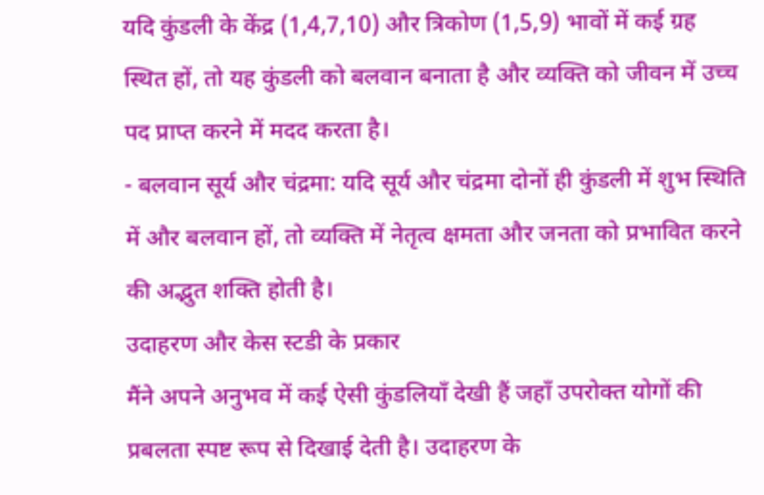यदि कुंडली के केंद्र (1,4,7,10) और त्रिकोण (1,5,9) भावों में कई ग्रह स्थित हों, तो यह कुंडली को बलवान बनाता है और व्यक्ति को जीवन में उच्च पद प्राप्त करने में मदद करता है।
- बलवान सूर्य और चंद्रमा: यदि सूर्य और चंद्रमा दोनों ही कुंडली में शुभ स्थिति में और बलवान हों, तो व्यक्ति में नेतृत्व क्षमता और जनता को प्रभावित करने की अद्भुत शक्ति होती है।
उदाहरण और केस स्टडी के प्रकार
मैंने अपने अनुभव में कई ऐसी कुंडलियाँ देखी हैं जहाँ उपरोक्त योगों की प्रबलता स्पष्ट रूप से दिखाई देती है। उदाहरण के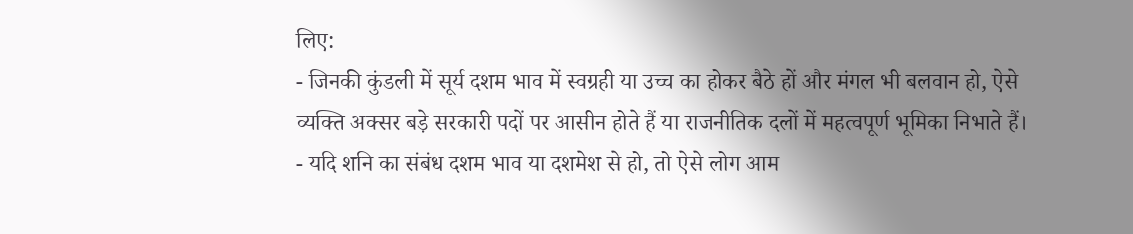लिए:
- जिनकी कुंडली में सूर्य दशम भाव में स्वग्रही या उच्च का होकर बैठे हों और मंगल भी बलवान हो, ऐसे व्यक्ति अक्सर बड़े सरकारी पदों पर आसीन होते हैं या राजनीतिक दलों में महत्वपूर्ण भूमिका निभाते हैं।
- यदि शनि का संबंध दशम भाव या दशमेश से हो, तो ऐसे लोग आम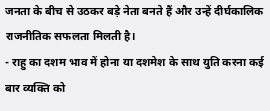जनता के बीच से उठकर बड़े नेता बनते हैं और उन्हें दीर्घकालिक राजनीतिक सफलता मिलती है।
- राहु का दशम भाव में होना या दशमेश के साथ युति करना कई बार व्यक्ति को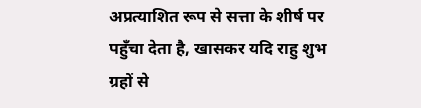अप्रत्याशित रूप से सत्ता के शीर्ष पर पहुँचा देता है, खासकर यदि राहु शुभ ग्रहों से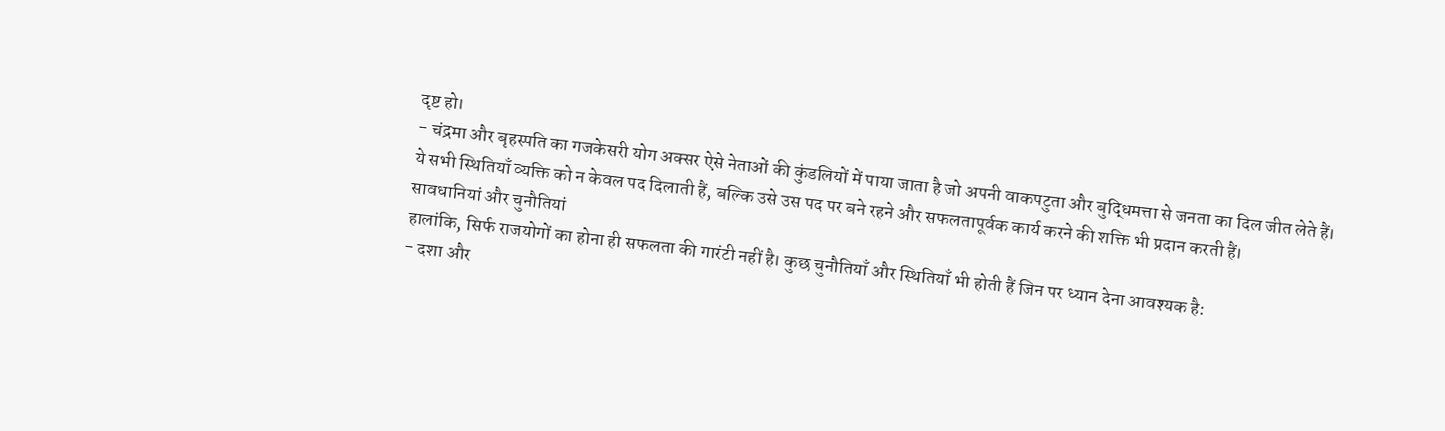दृष्ट हो।
- चंद्रमा और बृहस्पति का गजकेसरी योग अक्सर ऐसे नेताओं की कुंडलियों में पाया जाता है जो अपनी वाकपटुता और बुद्धिमत्ता से जनता का दिल जीत लेते हैं।
ये सभी स्थितियाँ व्यक्ति को न केवल पद दिलाती हैं, बल्कि उसे उस पद पर बने रहने और सफलतापूर्वक कार्य करने की शक्ति भी प्रदान करती हैं।
सावधानियां और चुनौतियां
हालांकि, सिर्फ राजयोगों का होना ही सफलता की गारंटी नहीं है। कुछ चुनौतियाँ और स्थितियाँ भी होती हैं जिन पर ध्यान देना आवश्यक है:
- दशा और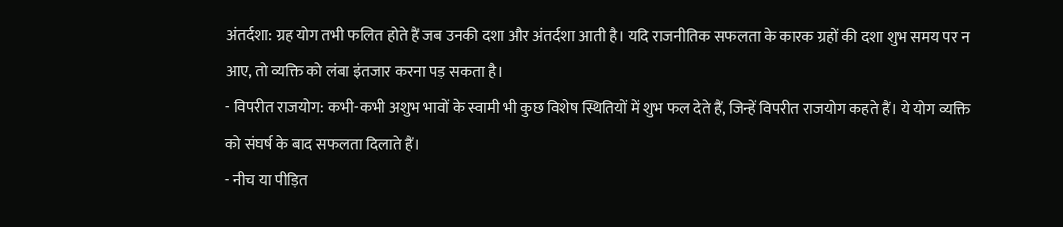अंतर्दशा: ग्रह योग तभी फलित होते हैं जब उनकी दशा और अंतर्दशा आती है। यदि राजनीतिक सफलता के कारक ग्रहों की दशा शुभ समय पर न आए, तो व्यक्ति को लंबा इंतजार करना पड़ सकता है।
- विपरीत राजयोग: कभी-कभी अशुभ भावों के स्वामी भी कुछ विशेष स्थितियों में शुभ फल देते हैं, जिन्हें विपरीत राजयोग कहते हैं। ये योग व्यक्ति को संघर्ष के बाद सफलता दिलाते हैं।
- नीच या पीड़ित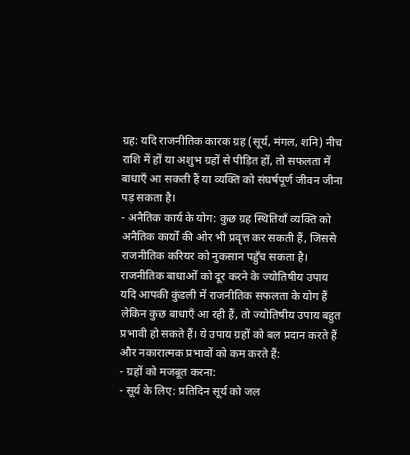ग्रह: यदि राजनीतिक कारक ग्रह (सूर्य, मंगल, शनि) नीच राशि में हों या अशुभ ग्रहों से पीड़ित हों, तो सफलता में बाधाएँ आ सकती हैं या व्यक्ति को संघर्षपूर्ण जीवन जीना पड़ सकता है।
- अनैतिक कार्य के योग: कुछ ग्रह स्थितियाँ व्यक्ति को अनैतिक कार्यों की ओर भी प्रवृत्त कर सकती हैं, जिससे राजनीतिक करियर को नुकसान पहुँच सकता है।
राजनीतिक बाधाओं को दूर करने के ज्योतिषीय उपाय
यदि आपकी कुंडली में राजनीतिक सफलता के योग हैं लेकिन कुछ बाधाएँ आ रही हैं, तो ज्योतिषीय उपाय बहुत प्रभावी हो सकते हैं। ये उपाय ग्रहों को बल प्रदान करते हैं और नकारात्मक प्रभावों को कम करते हैं:
- ग्रहों को मजबूत करना:
- सूर्य के लिए: प्रतिदिन सूर्य को जल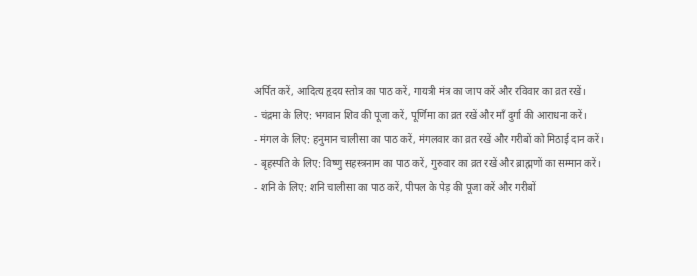अर्पित करें, आदित्य हृदय स्तोत्र का पाठ करें, गायत्री मंत्र का जाप करें और रविवार का व्रत रखें।
- चंद्रमा के लिए: भगवान शिव की पूजा करें, पूर्णिमा का व्रत रखें और माँ दुर्गा की आराधना करें।
- मंगल के लिए: हनुमान चालीसा का पाठ करें, मंगलवार का व्रत रखें और गरीबों को मिठाई दान करें।
- बृहस्पति के लिए: विष्णु सहस्त्रनाम का पाठ करें, गुरुवार का व्रत रखें और ब्राह्मणों का सम्मान करें।
- शनि के लिए: शनि चालीसा का पाठ करें, पीपल के पेड़ की पूजा करें और गरीबों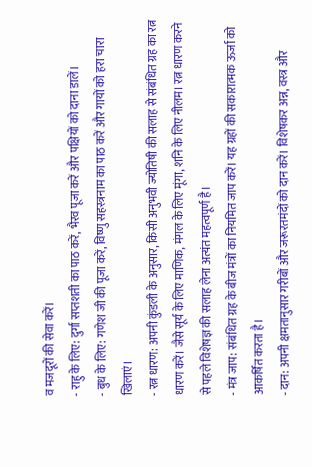व मजदूरों की सेवा करें।
- राहु के लिए: दुर्गा सप्तशती का पाठ करें, भैरव पूजा करें और पक्षियों को दाना डालें।
- बुध के लिए: गणेश जी की पूजा करें, विष्णु सहस्त्रनाम का पाठ करें और गायों को हरा चारा खिलाएं।
- रत्न धारण: अपनी कुंडली के अनुसार, किसी अनुभवी ज्योतिषी की सलाह से संबंधित ग्रह का रत्न धारण करें। जैसे सूर्य के लिए माणिक, मंगल के लिए मूंगा, शनि के लिए नीलम। रत्न धारण करने से पहले विशेषज्ञ की सलाह लेना अत्यंत महत्वपूर्ण है।
- मंत्र जाप: संबंधित ग्रह के बीज मंत्रों का नियमित जाप करें। यह ग्रहों की सकारात्मक ऊर्जा को आकर्षित करता है।
- दान: अपनी क्षमतानुसार गरीबों और जरूरतमंदों को दान करें। विशेषकर अन्न, वस्त्र और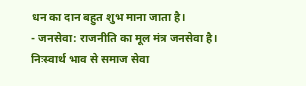धन का दान बहुत शुभ माना जाता है।
- जनसेवा: राजनीति का मूल मंत्र जनसेवा है। निःस्वार्थ भाव से समाज सेवा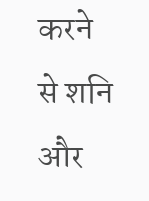करने से शनि और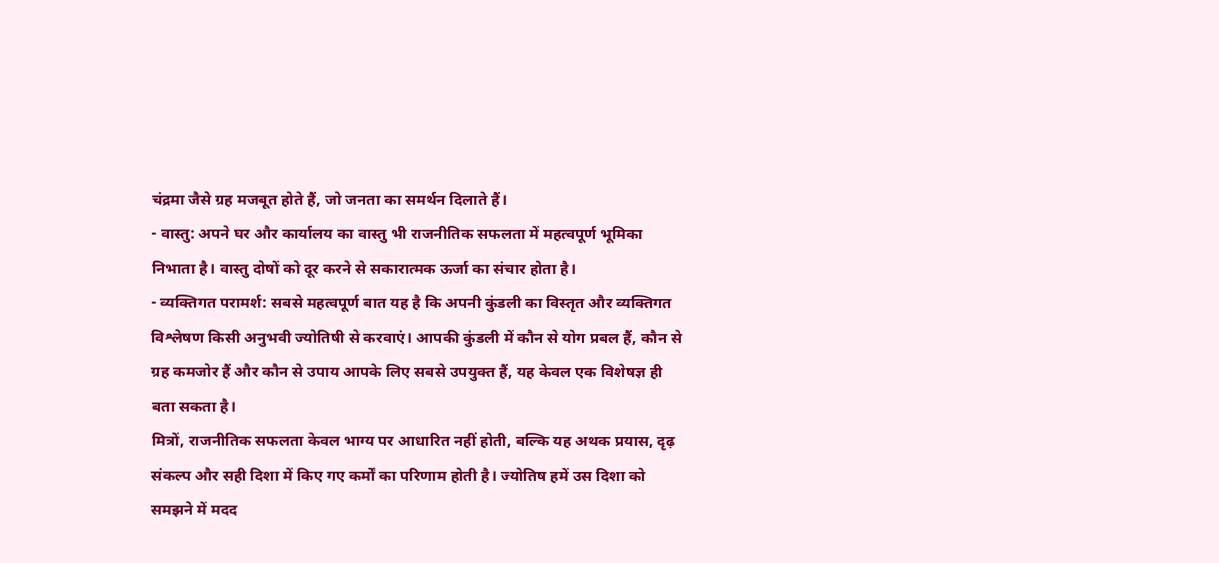चंद्रमा जैसे ग्रह मजबूत होते हैं, जो जनता का समर्थन दिलाते हैं।
- वास्तु: अपने घर और कार्यालय का वास्तु भी राजनीतिक सफलता में महत्वपूर्ण भूमिका निभाता है। वास्तु दोषों को दूर करने से सकारात्मक ऊर्जा का संचार होता है।
- व्यक्तिगत परामर्श: सबसे महत्वपूर्ण बात यह है कि अपनी कुंडली का विस्तृत और व्यक्तिगत विश्लेषण किसी अनुभवी ज्योतिषी से करवाएं। आपकी कुंडली में कौन से योग प्रबल हैं, कौन से ग्रह कमजोर हैं और कौन से उपाय आपके लिए सबसे उपयुक्त हैं, यह केवल एक विशेषज्ञ ही बता सकता है।
मित्रों, राजनीतिक सफलता केवल भाग्य पर आधारित नहीं होती, बल्कि यह अथक प्रयास, दृढ़ संकल्प और सही दिशा में किए गए कर्मों का परिणाम होती है। ज्योतिष हमें उस दिशा को समझने में मदद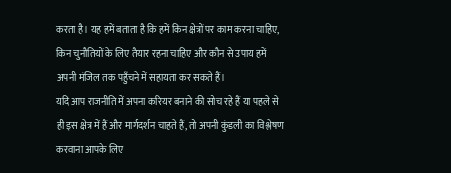करता है। यह हमें बताता है कि हमें किन क्षेत्रों पर काम करना चाहिए, किन चुनौतियों के लिए तैयार रहना चाहिए और कौन से उपाय हमें अपनी मंजिल तक पहुँचने में सहायता कर सकते हैं।
यदि आप राजनीति में अपना करियर बनाने की सोच रहे हैं या पहले से ही इस क्षेत्र में हैं और मार्गदर्शन चाहते हैं, तो अपनी कुंडली का विश्लेषण करवाना आपके लिए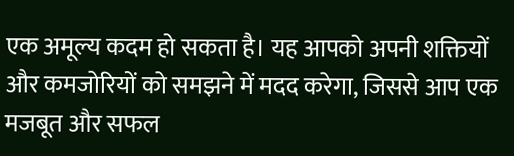एक अमूल्य कदम हो सकता है। यह आपको अपनी शक्तियों और कमजोरियों को समझने में मदद करेगा, जिससे आप एक मजबूत और सफल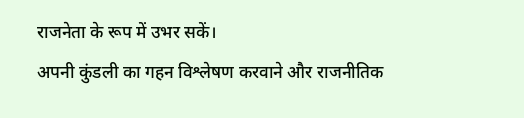राजनेता के रूप में उभर सकें।
अपनी कुंडली का गहन विश्लेषण करवाने और राजनीतिक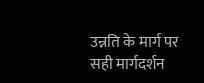उन्नति के मार्ग पर सही मार्गदर्शन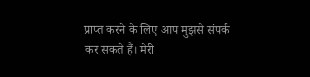प्राप्त करने के लिए आप मुझसे संपर्क कर सकते हैं। मेरी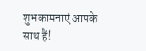शुभकामनाएं आपके साथ हैं!